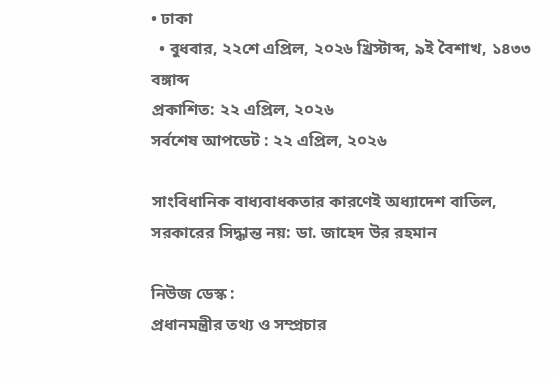• ঢাকা
  • বুধবার, ২২শে এপ্রিল, ২০২৬ খ্রিস্টাব্দ, ৯ই বৈশাখ, ১৪৩৩ বঙ্গাব্দ
প্রকাশিত: ২২ এপ্রিল, ২০২৬
সর্বশেষ আপডেট : ২২ এপ্রিল, ২০২৬

সাংবিধানিক বাধ্যবাধকতার কারণেই অধ্যাদেশ বাতিল, সরকারের সিদ্ধান্ত নয়: ডা. জাহেদ উর রহমান

নিউজ ডেস্ক :
প্রধানমন্ত্রীর তথ্য ও সম্প্রচার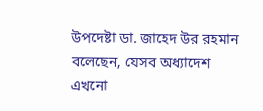উপদেষ্টা ডা. জাহেদ উর রহমান বলেছেন, যেসব অধ্যাদেশ এখনো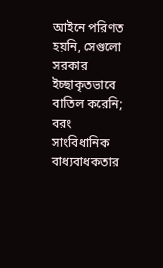আইনে পরিণত হয়নি, সেগুলো সরকার ইচ্ছাকৃতভাবে বাতিল করেনি; বরং সাংবিধানিক বাধ্যবাধকতার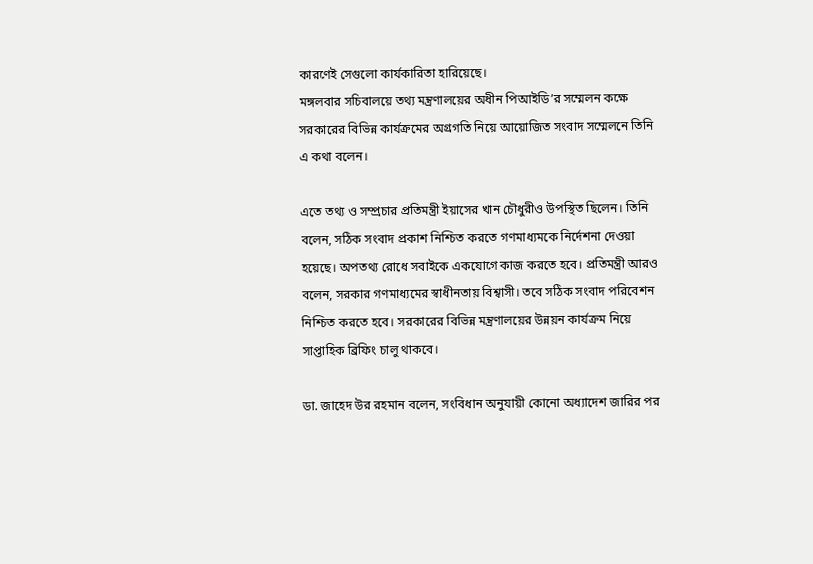কারণেই সেগুলো কার্যকারিতা হারিয়েছে।
মঙ্গলবার সচিবালয়ে তথ্য মন্ত্রণালয়ের অধীন পিআইডি’র সম্মেলন কক্ষে সরকারের বিভিন্ন কার্যক্রমের অগ্রগতি নিয়ে আয়োজিত সংবাদ সম্মেলনে তিনি এ কথা বলেন।

এতে তথ্য ও সম্প্রচার প্রতিমন্ত্রী ইয়াসের খান চৌধুরীও উপস্থিত ছিলেন। তিনি বলেন, সঠিক সংবাদ প্রকাশ নিশ্চিত করতে গণমাধ্যমকে নির্দেশনা দেওয়া হয়েছে। অপতথ্য রোধে সবাইকে একযোগে কাজ করতে হবে। প্রতিমন্ত্রী আরও বলেন, সরকার গণমাধ্যমের স্বাধীনতায় বিশ্বাসী। তবে সঠিক সংবাদ পরিবেশন নিশ্চিত করতে হবে। সরকারের বিভিন্ন মন্ত্রণালয়ের উন্নয়ন কার্যক্রম নিয়ে সাপ্তাহিক ব্রিফিং চালু থাকবে।

ডা. জাহেদ উর রহমান বলেন, সংবিধান অনুযায়ী কোনো অধ্যাদেশ জারির পর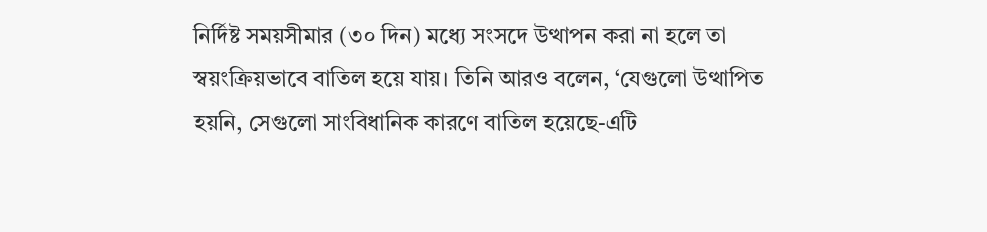নির্দিষ্ট সময়সীমার (৩০ দিন) মধ্যে সংসদে উত্থাপন করা না হলে তা স্বয়ংক্রিয়ভাবে বাতিল হয়ে যায়। তিনি আরও বলেন, ‘যেগুলো উত্থাপিত হয়নি, সেগুলো সাংবিধানিক কারণে বাতিল হয়েছে-এটি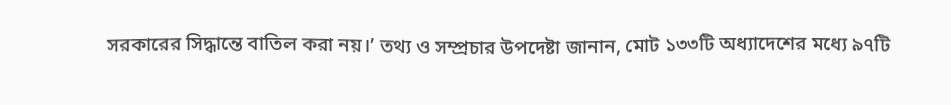সরকারের সিদ্ধান্তে বাতিল করা নয়।’ তথ্য ও সম্প্রচার উপদেষ্টা জানান, মোট ১৩৩টি অধ্যাদেশের মধ্যে ৯৭টি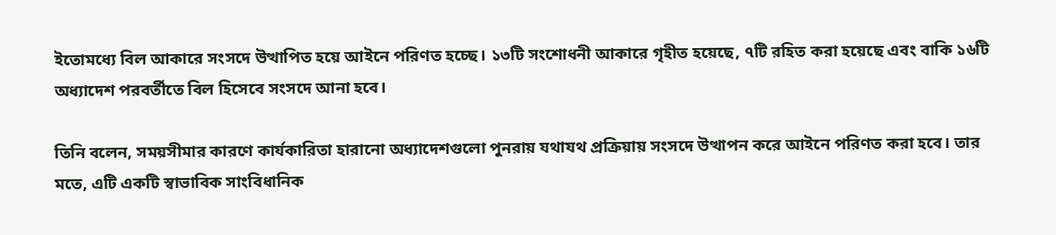ইতোমধ্যে বিল আকারে সংসদে উত্থাপিত হয়ে আইনে পরিণত হচ্ছে। ১৩টি সংশোধনী আকারে গৃহীত হয়েছে, ৭টি রহিত করা হয়েছে এবং বাকি ১৬টি অধ্যাদেশ পরবর্তীতে বিল হিসেবে সংসদে আনা হবে।

তিনি বলেন, সময়সীমার কারণে কার্যকারিতা হারানো অধ্যাদেশগুলো পুনরায় যথাযথ প্রক্রিয়ায় সংসদে উত্থাপন করে আইনে পরিণত করা হবে। তার মতে, এটি একটি স্বাভাবিক সাংবিধানিক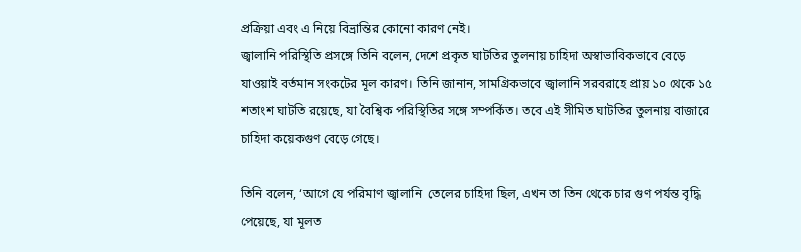প্রক্রিয়া এবং এ নিয়ে বিভ্রান্তির কোনো কারণ নেই।
জ্বালানি পরিস্থিতি প্রসঙ্গে তিনি বলেন, দেশে প্রকৃত ঘাটতির তুলনায় চাহিদা অস্বাভাবিকভাবে বেড়ে যাওয়াই বর্তমান সংকটের মূল কারণ। তিনি জানান, সামগ্রিকভাবে জ্বালানি সরবরাহে প্রায় ১০ থেকে ১৫ শতাংশ ঘাটতি রয়েছে, যা বৈশ্বিক পরিস্থিতির সঙ্গে সম্পর্কিত। তবে এই সীমিত ঘাটতির তুলনায় বাজারে চাহিদা কয়েকগুণ বেড়ে গেছে।

তিনি বলেন, ‘আগে যে পরিমাণ জ্বালানি  তেলের চাহিদা ছিল, এখন তা তিন থেকে চার গুণ পর্যন্ত বৃদ্ধি পেয়েছে, যা মূলত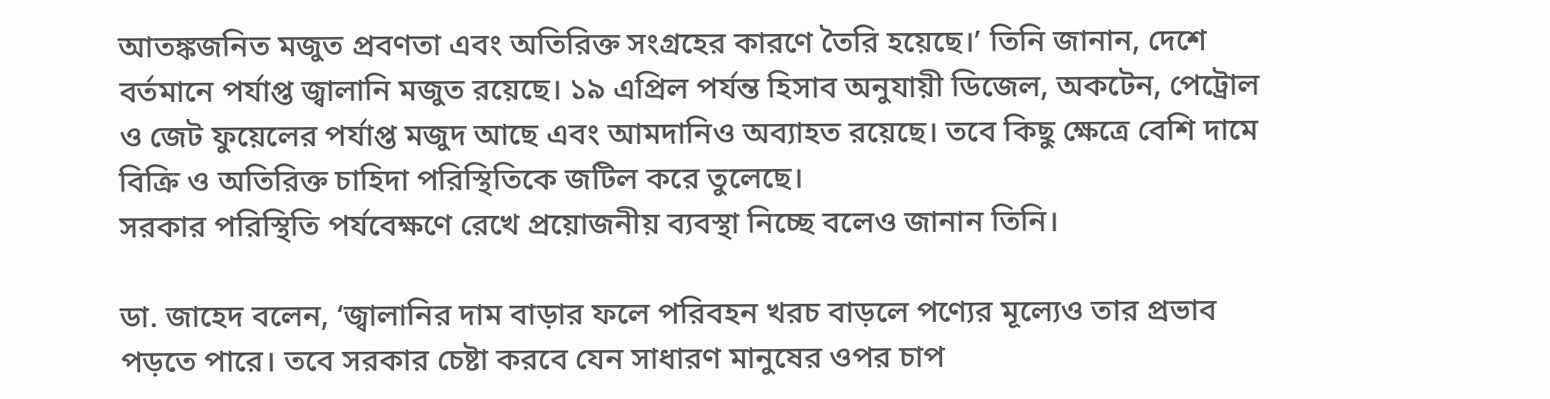আতঙ্কজনিত মজুত প্রবণতা এবং অতিরিক্ত সংগ্রহের কারণে তৈরি হয়েছে।’ তিনি জানান, দেশে বর্তমানে পর্যাপ্ত জ্বালানি মজুত রয়েছে। ১৯ এপ্রিল পর্যন্ত হিসাব অনুযায়ী ডিজেল, অকটেন, পেট্রোল ও জেট ফুয়েলের পর্যাপ্ত মজুদ আছে এবং আমদানিও অব্যাহত রয়েছে। তবে কিছু ক্ষেত্রে বেশি দামে বিক্রি ও অতিরিক্ত চাহিদা পরিস্থিতিকে জটিল করে তুলেছে।
সরকার পরিস্থিতি পর্যবেক্ষণে রেখে প্রয়োজনীয় ব্যবস্থা নিচ্ছে বলেও জানান তিনি।

ডা. জাহেদ বলেন, ‘জ্বালানির দাম বাড়ার ফলে পরিবহন খরচ বাড়লে পণ্যের মূল্যেও তার প্রভাব পড়তে পারে। তবে সরকার চেষ্টা করবে যেন সাধারণ মানুষের ওপর চাপ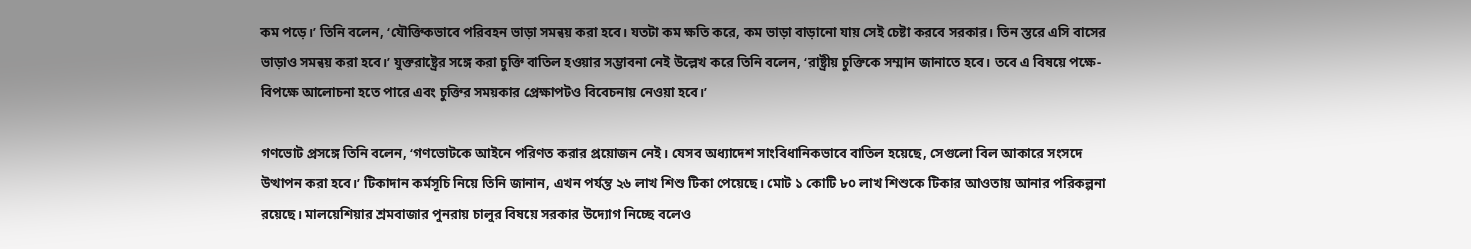কম পড়ে।’ তিনি বলেন, ‘যৌক্তিকভাবে পরিবহন ভাড়া সমন্বয় করা হবে। যতটা কম ক্ষতি করে, কম ভাড়া বাড়ানো যায় সেই চেষ্টা করবে সরকার। তিন স্তরে এসি বাসের ভাড়াও সমন্বয় করা হবে।’ যুক্তরাষ্ট্রের সঙ্গে করা চুক্তি বাতিল হওয়ার সম্ভাবনা নেই উল্লেখ করে তিনি বলেন, ‘রাষ্ট্রীয় চুক্তিকে সম্মান জানাতে হবে। তবে এ বিষয়ে পক্ষে-বিপক্ষে আলোচনা হতে পারে এবং চুক্তির সময়কার প্রেক্ষাপটও বিবেচনায় নেওয়া হবে।’

গণভোট প্রসঙ্গে তিনি বলেন, ‘গণভোটকে আইনে পরিণত করার প্রয়োজন নেই। যেসব অধ্যাদেশ সাংবিধানিকভাবে বাতিল হয়েছে, সেগুলো বিল আকারে সংসদে উত্থাপন করা হবে।’ টিকাদান কর্মসূচি নিয়ে তিনি জানান, এখন পর্যন্ত ২৬ লাখ শিশু টিকা পেয়েছে। মোট ১ কোটি ৮০ লাখ শিশুকে টিকার আওতায় আনার পরিকল্পনা রয়েছে। মালয়েশিয়ার শ্রমবাজার পুনরায় চালুর বিষয়ে সরকার উদ্যোগ নিচ্ছে বলেও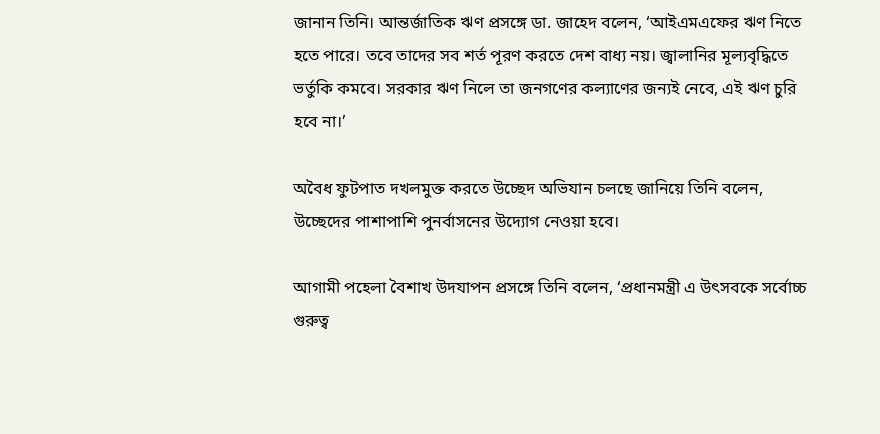জানান তিনি। আন্তর্জাতিক ঋণ প্রসঙ্গে ডা. জাহেদ বলেন, ‘আইএমএফের ঋণ নিতে হতে পারে। তবে তাদের সব শর্ত পূরণ করতে দেশ বাধ্য নয়। জ্বালানির মূল্যবৃদ্ধিতে ভর্তুকি কমবে। সরকার ঋণ নিলে তা জনগণের কল্যাণের জন্যই নেবে, এই ঋণ চুরি হবে না।’

অবৈধ ফুটপাত দখলমুক্ত করতে উচ্ছেদ অভিযান চলছে জানিয়ে তিনি বলেন, উচ্ছেদের পাশাপাশি পুনর্বাসনের উদ্যোগ নেওয়া হবে।

আগামী পহেলা বৈশাখ উদযাপন প্রসঙ্গে তিনি বলেন, ‘প্রধানমন্ত্রী এ উৎসবকে সর্বোচ্চ গুরুত্ব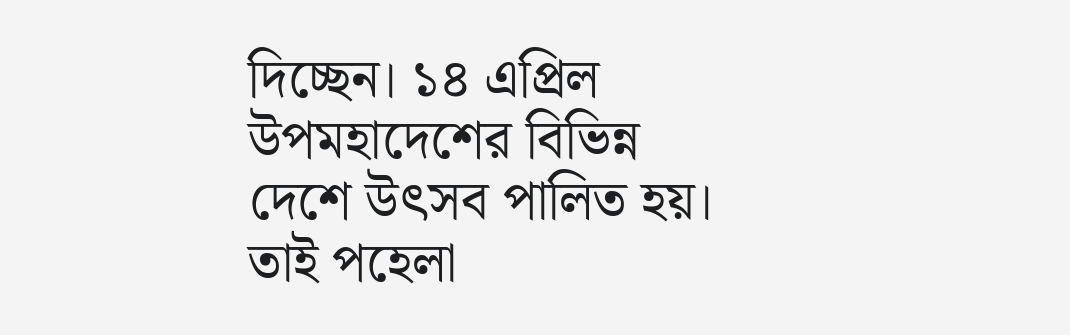দিচ্ছেন। ১৪ এপ্রিল উপমহাদেশের বিভিন্ন দেশে উৎসব পালিত হয়। তাই পহেলা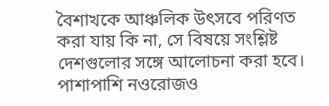বৈশাখকে আঞ্চলিক উৎসবে পরিণত করা যায় কি না, সে বিষয়ে সংশ্লিষ্ট দেশগুলোর সঙ্গে আলোচনা করা হবে। পাশাপাশি নওরোজও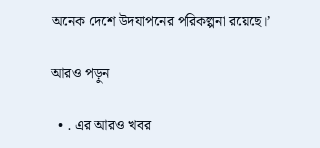অনেক দেশে উদযাপনের পরিকল্পনা রয়েছে।’

আরও পড়ুন

  • . এর আরও খবর